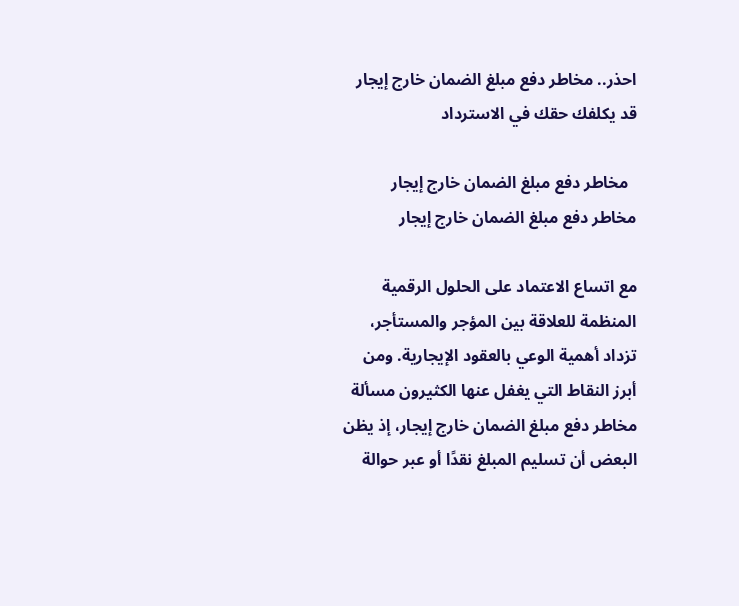احذر.. مخاطر دفع مبلغ الضمان خارج إيجار قد يكلفك حقك في الاسترداد

  مخاطر دفع مبلغ الضمان خارج إيجار
مخاطر دفع مبلغ الضمان خارج إيجار

مع اتساع الاعتماد على الحلول الرقمية المنظمة للعلاقة بين المؤجر والمستأجر، تزداد أهمية الوعي بالعقود الإيجارية. ومن أبرز النقاط التي يغفل عنها الكثيرون مسألة مخاطر دفع مبلغ الضمان خارج إيجار، إذ يظن البعض أن تسليم المبلغ نقدًا أو عبر حوالة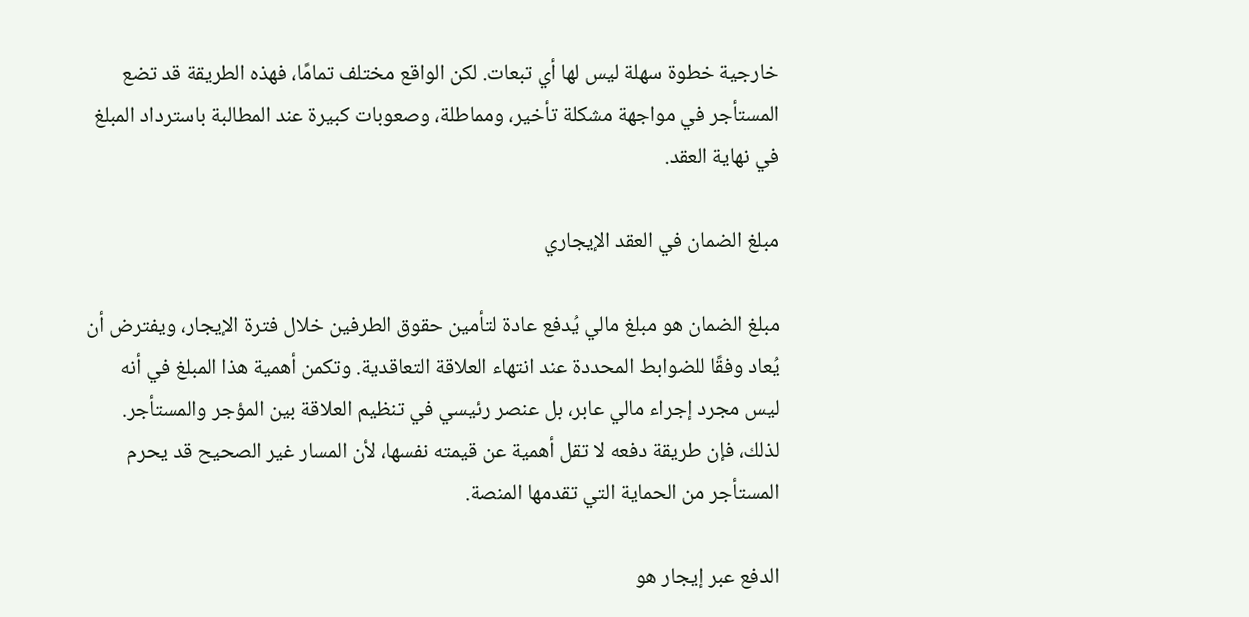خارجية خطوة سهلة ليس لها أي تبعات. لكن الواقع مختلف تمامًا، فهذه الطريقة قد تضع المستأجر في مواجهة مشكلة تأخير، ومماطلة، وصعوبات كبيرة عند المطالبة باسترداد المبلغ في نهاية العقد.

مبلغ الضمان في العقد الإيجاري

مبلغ الضمان هو مبلغ مالي يُدفع عادة لتأمين حقوق الطرفين خلال فترة الإيجار، ويفترض أن يُعاد وفقًا للضوابط المحددة عند انتهاء العلاقة التعاقدية. وتكمن أهمية هذا المبلغ في أنه ليس مجرد إجراء مالي عابر، بل عنصر رئيسي في تنظيم العلاقة بين المؤجر والمستأجر. لذلك، فإن طريقة دفعه لا تقل أهمية عن قيمته نفسها، لأن المسار غير الصحيح قد يحرم المستأجر من الحماية التي تقدمها المنصة.

الدفع عبر إيجار هو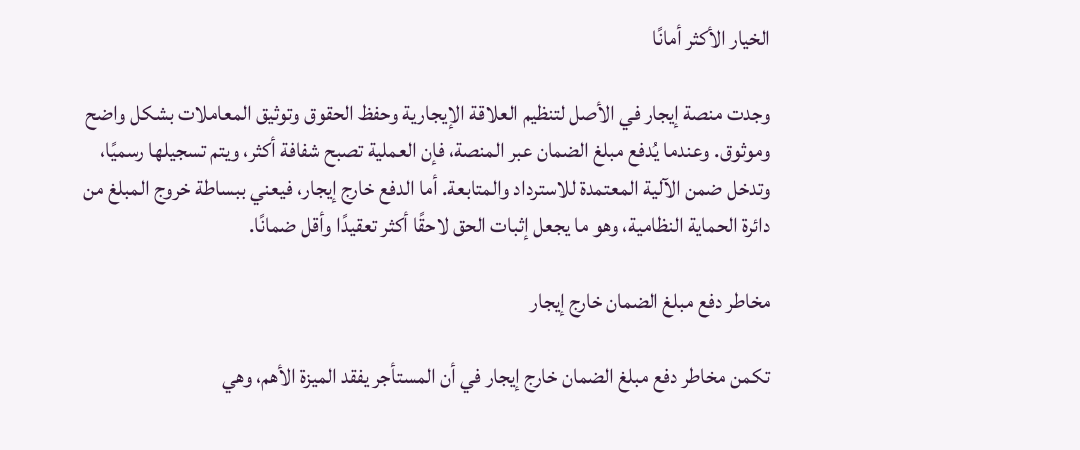الخيار الأكثر أمانًا

وجدت منصة إيجار في الأصل لتنظيم العلاقة الإيجارية وحفظ الحقوق وتوثيق المعاملات بشكل واضح وموثوق. وعندما يُدفع مبلغ الضمان عبر المنصة، فإن العملية تصبح شفافة أكثر، ويتم تسجيلها رسميًا، وتدخل ضمن الآلية المعتمدة للاسترداد والمتابعة. أما الدفع خارج إيجار، فيعني ببساطة خروج المبلغ من دائرة الحماية النظامية، وهو ما يجعل إثبات الحق لاحقًا أكثر تعقيدًا وأقل ضمانًا.

مخاطر دفع مبلغ الضمان خارج إيجار

تكمن مخاطر دفع مبلغ الضمان خارج إيجار في أن المستأجر يفقد الميزة الأهم، وهي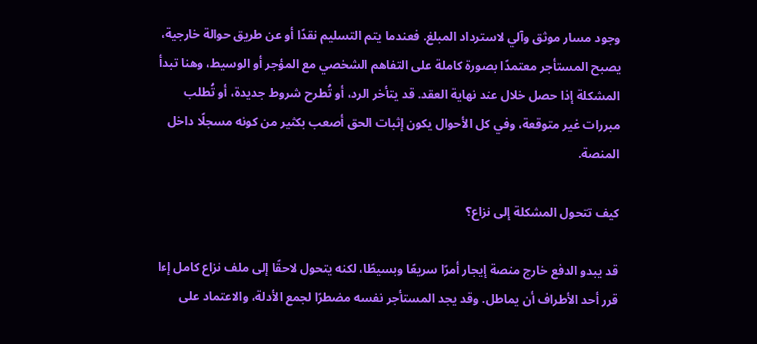وجود مسار موثق وآلي لاسترداد المبلغ. فعندما يتم التسليم نقدًا أو عن طريق حوالة خارجية، يصبح المستأجر معتمدًا بصورة كاملة على التفاهم الشخصي مع المؤجر أو الوسيط، وهنا تبدأ المشكلة إذا حصل خلال عند نهاية العقد. قد يتأخر الرد، أو تُطرح شروط جديدة، أو تُطلب مبررات غير متوقعة، وفي كل الأحوال يكون إثبات الحق أصعب بكثير من كونه مسجلًا داخل المنصة.

كيف تتحول المشكلة إلى نزاع؟

قد يبدو الدفع خارج منصة إيجار أمرًا سريعًا وبسيطًا، لكنه يتحول لاحقًا إلى ملف نزاع كامل إءا قرر أحد الأطراف أن يماطل. وقد يجد المستأجر نفسه مضطرًا لجمع الأدلة، والاعتماد على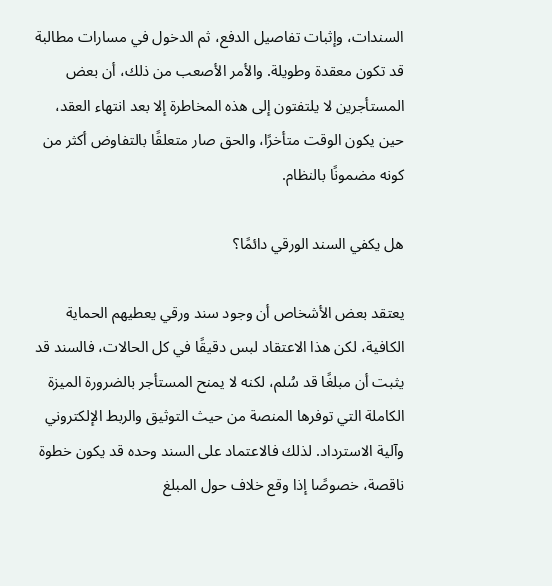السندات، وإثبات تفاصيل الدفع، ثم الدخول في مسارات مطالبة قد تكون معقدة وطويلة. والأمر الأصعب من ذلك، أن بعض المستأجرين لا يلتفتون إلى هذه المخاطرة إلا بعد انتهاء العقد، حين يكون الوقت متأخرًا، والحق صار متعلقًا بالتفاوض أكثر من كونه مضمونًا بالنظام.

هل يكفي السند الورقي دائمًا؟

يعتقد بعض الأشخاص أن وجود سند ورقي يعطيهم الحماية الكافية، لكن هذا الاعتقاد لبس دقيقًا في كل الحالات، فالسند قد يثبت أن مبلغًا قد سُلم، لكنه لا يمنح المستأجر بالضرورة الميزة الكاملة التي توفرها المنصة من حيث التوثيق والربط الإلكتروني وآلية الاسترداد. لذلك فالاعتماد على السند وحده قد يكون خطوة ناقصة، خصوصًا إذا وقع خلاف حول المبلغ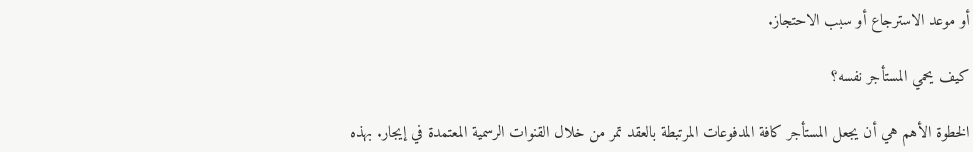أو موعد الاسترجاع أو سبب الاحتجاز.

كيف يحمي المستأجر نفسه؟

الخطوة الأهم هي أن يجعل المستأجر كافة المدفوعات المرتبطة بالعقد تمر من خلال القنوات الرسمية المعتمدة في إيجار. بهذه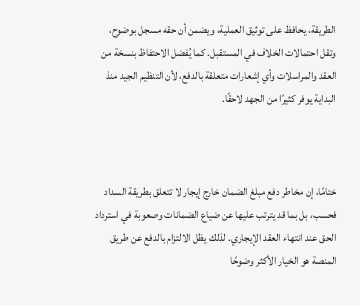الطريقة، يحافظ على توثيق العملية، ويضمن أن حقه مسجل بوضوح، وتقل احتمالات الخلاف في المستقبل. كما يُفضل الاحتفاظ بنسخة من العقد والمراسلات وأي إشعارات متعلقة بالدفع، لأن التنظيم الجيد منذ البداية يوفر كثيرًا من الجهد لاحقًا.



ختامًا، إن مخاطر دفع مبلغ الضمان خارج إيجار لا تتعلق بطريقة السداد فحسب، بل بما قد يترتب عليها عن ضياع الضمانات وصعوبة في استرداد الحق عند انتهاء العقد الإيجاري. لذلك يظل الالتزام بالدفع عن طريق المنصة هو الخيار الأكثر وضوحًا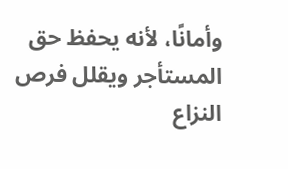وأمانًا، لأنه يحفظ حق المستأجر ويقلل فرص النزاع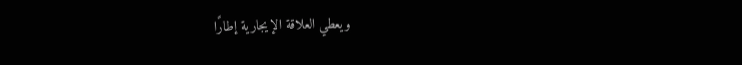ويعطي العلاقة الإيجارية إطارًا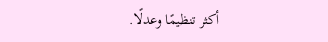أكثر تنظيمًا وعدلًا.